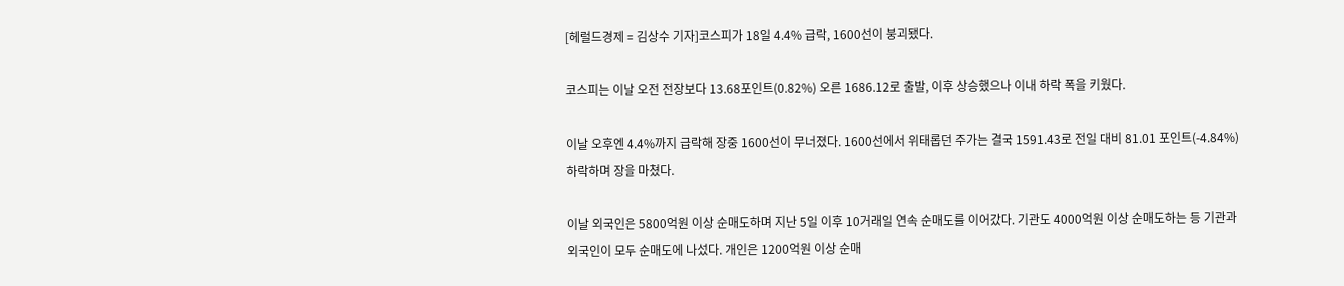[헤럴드경제 = 김상수 기자]코스피가 18일 4.4% 급락, 1600선이 붕괴됐다.

코스피는 이날 오전 전장보다 13.68포인트(0.82%) 오른 1686.12로 출발, 이후 상승했으나 이내 하락 폭을 키웠다.

이날 오후엔 4.4%까지 급락해 장중 1600선이 무너졌다. 1600선에서 위태롭던 주가는 결국 1591.43로 전일 대비 81.01 포인트(-4.84%) 하락하며 장을 마쳤다.

이날 외국인은 5800억원 이상 순매도하며 지난 5일 이후 10거래일 연속 순매도를 이어갔다. 기관도 4000억원 이상 순매도하는 등 기관과 외국인이 모두 순매도에 나섰다. 개인은 1200억원 이상 순매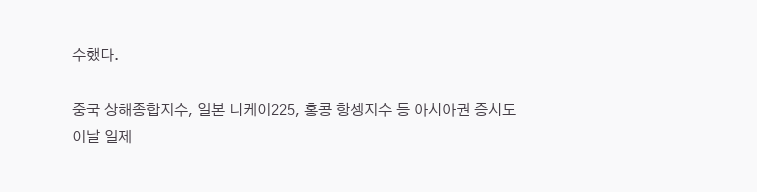수했다.

중국 상해종합지수, 일본 니케이225, 홍콩 항셍지수 등 아시아권 증시도 이날 일제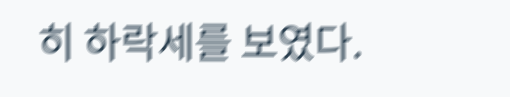히 하락세를 보였다.